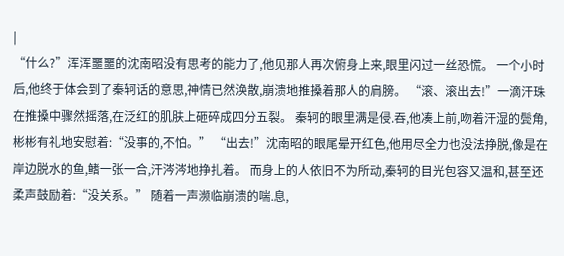|
“什么?”浑浑噩噩的沈南昭没有思考的能力了,他见那人再次俯身上来,眼里闪过一丝恐慌。 一个小时后,他终于体会到了秦轲话的意思,神情已然涣散,崩溃地推搡着那人的肩膀。 “滚、滚出去!”一滴汗珠在推搡中骤然摇落,在泛红的肌肤上砸碎成四分五裂。 秦轲的眼里满是侵.吞,他凑上前,吻着汗湿的鬓角,彬彬有礼地安慰着:“没事的,不怕。” “出去!”沈南昭的眼尾晕开红色,他用尽全力也没法挣脱,像是在岸边脱水的鱼,鳍一张一合,汗涔涔地挣扎着。 而身上的人依旧不为所动,秦轲的目光包容又温和,甚至还柔声鼓励着:“没关系。” 随着一声濒临崩溃的喘.息,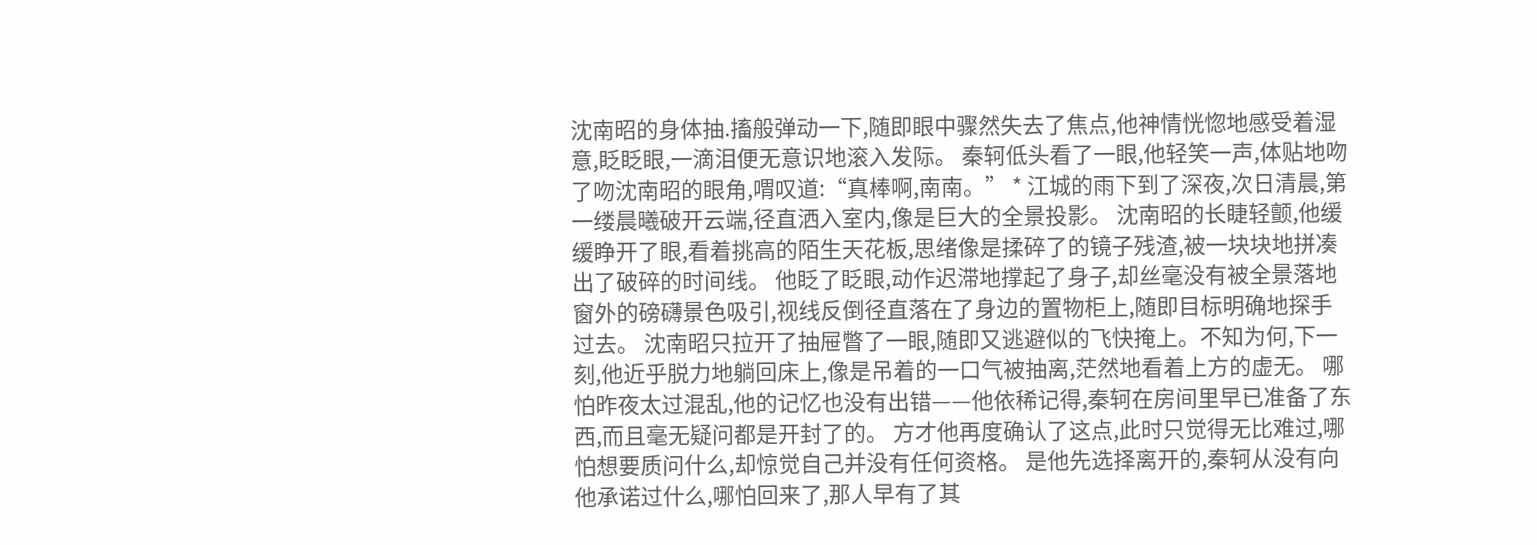沈南昭的身体抽.搐般弹动一下,随即眼中骤然失去了焦点,他神情恍惚地感受着湿意,眨眨眼,一滴泪便无意识地滚入发际。 秦轲低头看了一眼,他轻笑一声,体贴地吻了吻沈南昭的眼角,喟叹道:“真棒啊,南南。” * 江城的雨下到了深夜,次日清晨,第一缕晨曦破开云端,径直洒入室内,像是巨大的全景投影。 沈南昭的长睫轻颤,他缓缓睁开了眼,看着挑高的陌生天花板,思绪像是揉碎了的镜子残渣,被一块块地拼凑出了破碎的时间线。 他眨了眨眼,动作迟滞地撑起了身子,却丝毫没有被全景落地窗外的磅礴景色吸引,视线反倒径直落在了身边的置物柜上,随即目标明确地探手过去。 沈南昭只拉开了抽屉瞥了一眼,随即又逃避似的飞快掩上。不知为何,下一刻,他近乎脱力地躺回床上,像是吊着的一口气被抽离,茫然地看着上方的虚无。 哪怕昨夜太过混乱,他的记忆也没有出错——他依稀记得,秦轲在房间里早已准备了东西,而且毫无疑问都是开封了的。 方才他再度确认了这点,此时只觉得无比难过,哪怕想要质问什么,却惊觉自己并没有任何资格。 是他先选择离开的,秦轲从没有向他承诺过什么,哪怕回来了,那人早有了其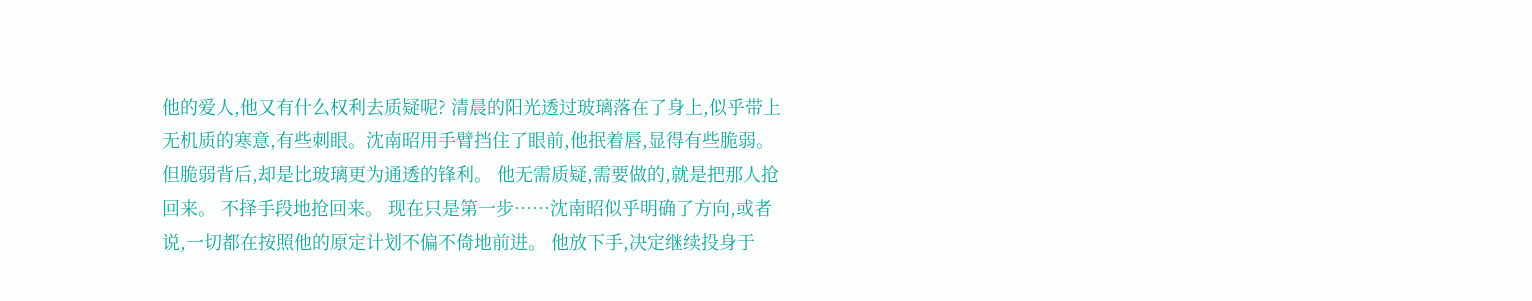他的爱人,他又有什么权利去质疑呢? 清晨的阳光透过玻璃落在了身上,似乎带上无机质的寒意,有些刺眼。沈南昭用手臂挡住了眼前,他抿着唇,显得有些脆弱。 但脆弱背后,却是比玻璃更为通透的锋利。 他无需质疑,需要做的,就是把那人抢回来。 不择手段地抢回来。 现在只是第一步……沈南昭似乎明确了方向,或者说,一切都在按照他的原定计划不偏不倚地前进。 他放下手,决定继续投身于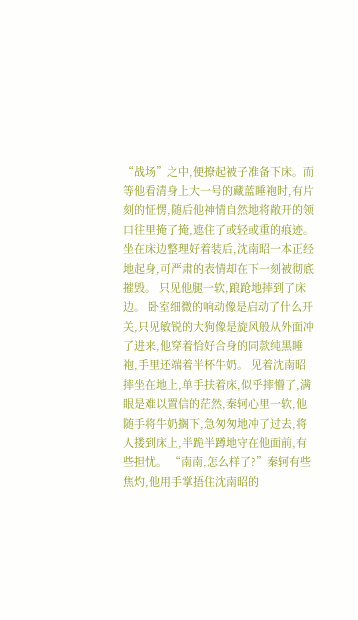“战场”之中,便撩起被子准备下床。而等他看清身上大一号的藏蓝睡袍时,有片刻的怔愣,随后他神情自然地将敞开的领口往里掩了掩,遮住了或轻或重的痕迹。 坐在床边整理好着装后,沈南昭一本正经地起身,可严肃的表情却在下一刻被彻底摧毁。 只见他腿一软,踉跄地摔到了床边。 卧室细微的响动像是启动了什么开关,只见敏锐的大狗像是旋风般从外面冲了进来,他穿着恰好合身的同款纯黑睡袍,手里还端着半杯牛奶。 见着沈南昭摔坐在地上,单手扶着床,似乎摔懵了,满眼是难以置信的茫然,秦轲心里一软,他随手将牛奶搁下,急匆匆地冲了过去,将人搂到床上,半跪半蹲地守在他面前,有些担忧。 “南南,怎么样了?”秦轲有些焦灼,他用手掌捂住沈南昭的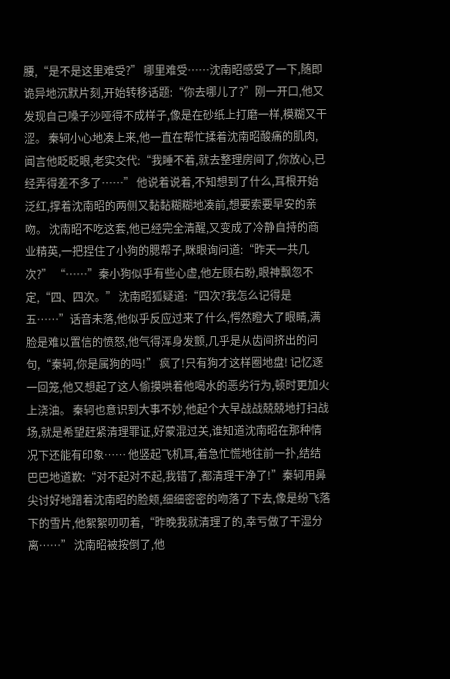腰,“是不是这里难受?” 哪里难受……沈南昭感受了一下,随即诡异地沉默片刻,开始转移话题:“你去哪儿了?”刚一开口,他又发现自己嗓子沙哑得不成样子,像是在砂纸上打磨一样,模糊又干涩。 秦轲小心地凑上来,他一直在帮忙揉着沈南昭酸痛的肌肉,闻言他眨眨眼,老实交代:“我睡不着,就去整理房间了,你放心,已经弄得差不多了……” 他说着说着,不知想到了什么,耳根开始泛红,撑着沈南昭的两侧又黏黏糊糊地凑前,想要索要早安的亲吻。 沈南昭不吃这套,他已经完全清醒,又变成了冷静自持的商业精英,一把捏住了小狗的腮帮子,眯眼询问道:“昨天一共几次?” “……”秦小狗似乎有些心虚,他左顾右盼,眼神飘忽不定,“四、四次。” 沈南昭狐疑道:“四次?我怎么记得是五……”话音未落,他似乎反应过来了什么,愕然瞪大了眼睛,满脸是难以置信的愤怒,他气得浑身发颤,几乎是从齿间挤出的问句,“秦轲,你是属狗的吗!” 疯了!只有狗才这样圈地盘! 记忆逐一回笼,他又想起了这人偷摸哄着他喝水的恶劣行为,顿时更加火上浇油。 秦轲也意识到大事不妙,他起个大早战战兢兢地打扫战场,就是希望赶紧清理罪证,好蒙混过关,谁知道沈南昭在那种情况下还能有印象…… 他竖起飞机耳,着急忙慌地往前一扑,结结巴巴地道歉:“对不起对不起,我错了,都清理干净了!”秦轲用鼻尖讨好地蹭着沈南昭的脸颊,细细密密的吻落了下去,像是纷飞落下的雪片,他絮絮叨叨着,“昨晚我就清理了的,幸亏做了干湿分离……” 沈南昭被按倒了,他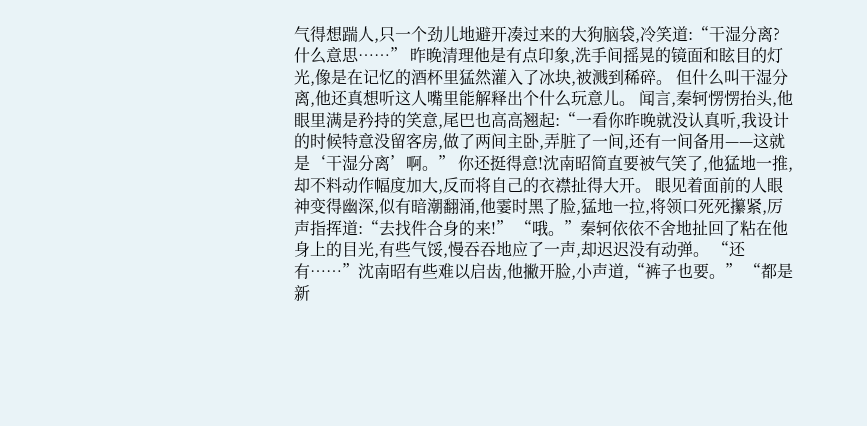气得想踹人,只一个劲儿地避开凑过来的大狗脑袋,冷笑道:“干湿分离?什么意思……” 昨晚清理他是有点印象,洗手间摇晃的镜面和眩目的灯光,像是在记忆的酒杯里猛然灌入了冰块,被溅到稀碎。 但什么叫干湿分离,他还真想听这人嘴里能解释出个什么玩意儿。 闻言,秦轲愣愣抬头,他眼里满是矜持的笑意,尾巴也高高翘起:“一看你昨晚就没认真听,我设计的时候特意没留客房,做了两间主卧,弄脏了一间,还有一间备用——这就是‘干湿分离’啊。” 你还挺得意!沈南昭简直要被气笑了,他猛地一推,却不料动作幅度加大,反而将自己的衣襟扯得大开。 眼见着面前的人眼神变得幽深,似有暗潮翻涌,他霎时黑了脸,猛地一拉,将领口死死攥紧,厉声指挥道:“去找件合身的来!” “哦。”秦轲依依不舍地扯回了粘在他身上的目光,有些气馁,慢吞吞地应了一声,却迟迟没有动弹。 “还有……”沈南昭有些难以启齿,他撇开脸,小声道,“裤子也要。” “都是新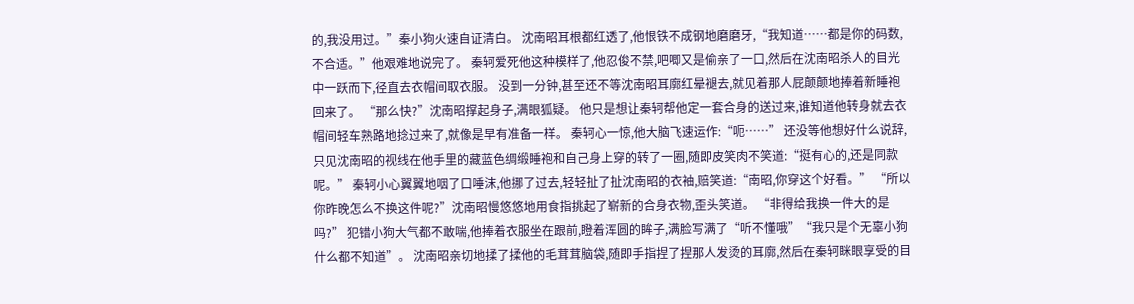的,我没用过。”秦小狗火速自证清白。 沈南昭耳根都红透了,他恨铁不成钢地磨磨牙,“我知道……都是你的码数,不合适。”他艰难地说完了。 秦轲爱死他这种模样了,他忍俊不禁,吧唧又是偷亲了一口,然后在沈南昭杀人的目光中一跃而下,径直去衣帽间取衣服。 没到一分钟,甚至还不等沈南昭耳廓红晕褪去,就见着那人屁颠颠地捧着新睡袍回来了。 “那么快?”沈南昭撑起身子,满眼狐疑。 他只是想让秦轲帮他定一套合身的送过来,谁知道他转身就去衣帽间轻车熟路地捻过来了,就像是早有准备一样。 秦轲心一惊,他大脑飞速运作:“呃……” 还没等他想好什么说辞,只见沈南昭的视线在他手里的藏蓝色绸缎睡袍和自己身上穿的转了一圈,随即皮笑肉不笑道:“挺有心的,还是同款呢。” 秦轲小心翼翼地咽了口唾沫,他挪了过去,轻轻扯了扯沈南昭的衣袖,赔笑道:“南昭,你穿这个好看。” “所以你昨晚怎么不换这件呢?”沈南昭慢悠悠地用食指挑起了崭新的合身衣物,歪头笑道。 “非得给我换一件大的是吗?” 犯错小狗大气都不敢喘,他捧着衣服坐在跟前,瞪着浑圆的眸子,满脸写满了“听不懂哦”“我只是个无辜小狗什么都不知道”。 沈南昭亲切地揉了揉他的毛茸茸脑袋,随即手指捏了捏那人发烫的耳廓,然后在秦轲眯眼享受的目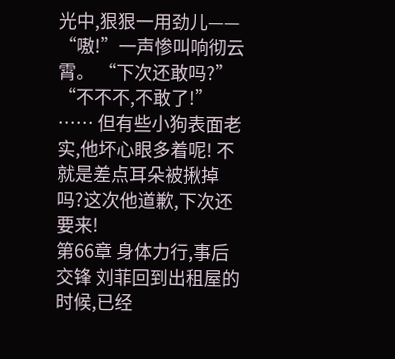光中,狠狠一用劲儿—— “嗷!”一声惨叫响彻云霄。 “下次还敢吗?” “不不不,不敢了!” …… 但有些小狗表面老实,他坏心眼多着呢! 不就是差点耳朵被揪掉吗?这次他道歉,下次还要来!
第66章 身体力行,事后交锋 刘菲回到出租屋的时候,已经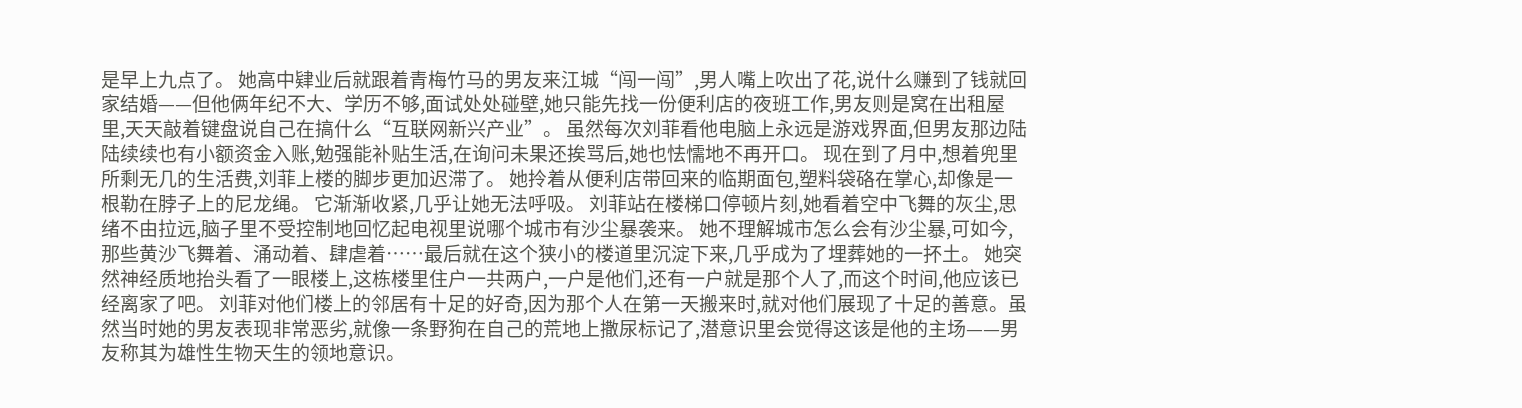是早上九点了。 她高中肄业后就跟着青梅竹马的男友来江城“闯一闯”,男人嘴上吹出了花,说什么赚到了钱就回家结婚——但他俩年纪不大、学历不够,面试处处碰壁,她只能先找一份便利店的夜班工作,男友则是窝在出租屋里,天天敲着键盘说自己在搞什么“互联网新兴产业”。 虽然每次刘菲看他电脑上永远是游戏界面,但男友那边陆陆续续也有小额资金入账,勉强能补贴生活,在询问未果还挨骂后,她也怯懦地不再开口。 现在到了月中,想着兜里所剩无几的生活费,刘菲上楼的脚步更加迟滞了。 她拎着从便利店带回来的临期面包,塑料袋硌在掌心,却像是一根勒在脖子上的尼龙绳。 它渐渐收紧,几乎让她无法呼吸。 刘菲站在楼梯口停顿片刻,她看着空中飞舞的灰尘,思绪不由拉远,脑子里不受控制地回忆起电视里说哪个城市有沙尘暴袭来。 她不理解城市怎么会有沙尘暴,可如今,那些黄沙飞舞着、涌动着、肆虐着……最后就在这个狭小的楼道里沉淀下来,几乎成为了埋葬她的一抔土。 她突然神经质地抬头看了一眼楼上,这栋楼里住户一共两户,一户是他们,还有一户就是那个人了,而这个时间,他应该已经离家了吧。 刘菲对他们楼上的邻居有十足的好奇,因为那个人在第一天搬来时,就对他们展现了十足的善意。虽然当时她的男友表现非常恶劣,就像一条野狗在自己的荒地上撒尿标记了,潜意识里会觉得这该是他的主场——男友称其为雄性生物天生的领地意识。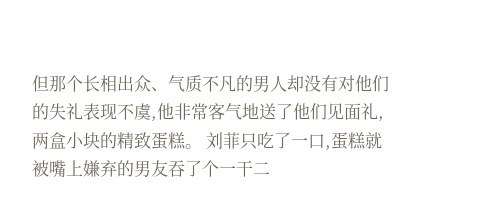但那个长相出众、气质不凡的男人却没有对他们的失礼表现不虞,他非常客气地送了他们见面礼,两盒小块的精致蛋糕。 刘菲只吃了一口,蛋糕就被嘴上嫌弃的男友吞了个一干二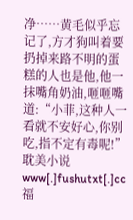净……黄毛似乎忘记了,方才狗叫着要扔掉来路不明的蛋糕的人也是他,他一抹嘴角奶油,咂咂嘴道:“小菲,这种人一看就不安好心,你别吃,指不定有毒呢!”
耽美小说 www[.]fushutxt[.]cc 福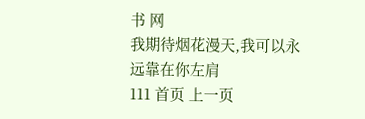书 网
我期待烟花漫天,我可以永远靠在你左肩
111 首页 上一页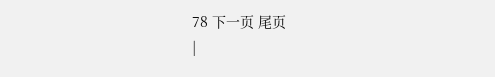78 下一页 尾页
|